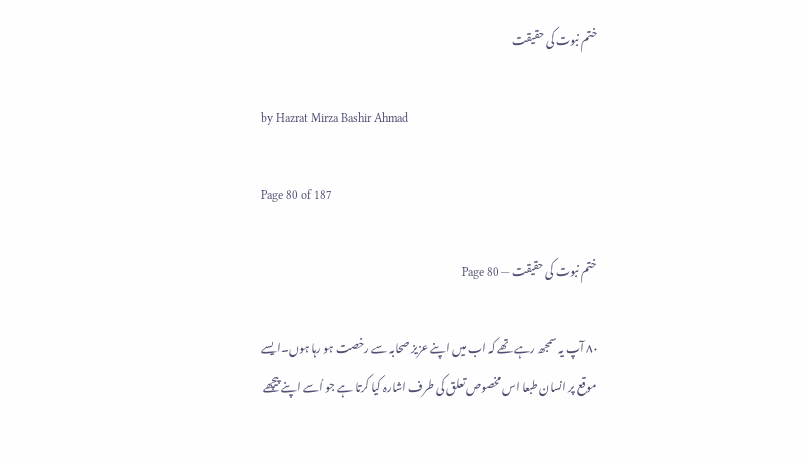ختم نبوت کی حقیقت

by Hazrat Mirza Bashir Ahmad

Page 80 of 187

ختم نبوت کی حقیقت — Page 80

۸۰ آپ یہ سمجھ رہے تھے کہ اب میں اپنے عزیز صحابہ سے رخصت ہو رہا ہوں۔ایسے موقع پر انسان طبعا اس مخصوص تعلق کی طرف اشارہ کیا کرتا ہے جو اُسے اپنے پیچھے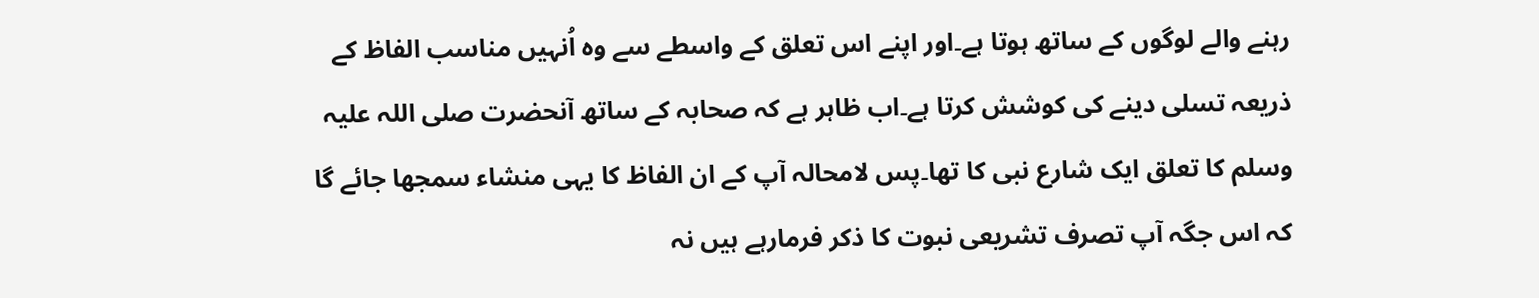رہنے والے لوگوں کے ساتھ ہوتا ہے۔اور اپنے اس تعلق کے واسطے سے وہ اُنہیں مناسب الفاظ کے ذریعہ تسلی دینے کی کوشش کرتا ہے۔اب ظاہر ہے کہ صحابہ کے ساتھ آنحضرت صلی اللہ علیہ وسلم کا تعلق ایک شارع نبی کا تھا۔پس لامحالہ آپ کے ان الفاظ کا یہی منشاء سمجھا جائے گا کہ اس جگہ آپ تصرف تشریعی نبوت کا ذکر فرمارہے ہیں نہ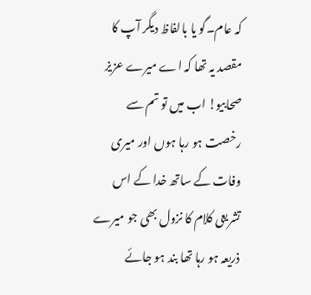کہ عام۔گو یا بالفاظ دیگر آپ کا مقصد یہ تھا کہ اے میرے عزیز صحابیو! اب میں تو تم سے رخصت ہو رہا ہوں اور میری وفات کے ساتھ خدا کے اس تشریعی کلام کا نزول بھی جو میرے ذریعہ ہو رہا تھا بند ہو جائے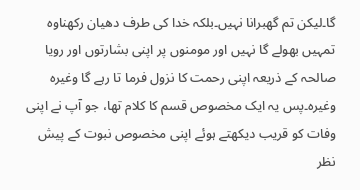گا۔لیکن تم گھبرانا نہیں۔بلکہ خدا کی طرف دھیان رکھناوہ تمہیں بھولے گا نہیں اور مومنوں پر اپنی بشارتوں اور رویا صالحہ کے ذریعہ اپنی رحمت کا نزول فرما تا رہے گا وغیرہ وغیرہ۔پس یہ ایک مخصوص قسم کا کلام تھا، جو آپ نے اپنی وفات کو قریب دیکھتے ہوئے اپنی مخصوص نبوت کے پیش نظر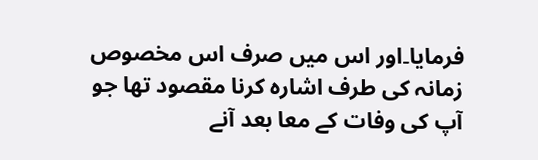فرمایا۔اور اس میں صرف اس مخصوص زمانہ کی طرف اشارہ کرنا مقصود تھا جو آپ کی وفات کے معا بعد آنے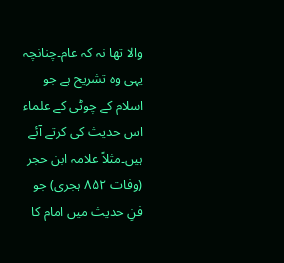والا تھا نہ کہ عام۔چنانچہ یہی وہ تشریح ہے جو اسلام کے چوٹی کے علماء اس حدیث کی کرتے آئے ہیں۔مثلاً علامہ ابن حجر (وفات ۸۵۲ ہجری) جو فنِ حدیث میں امام کا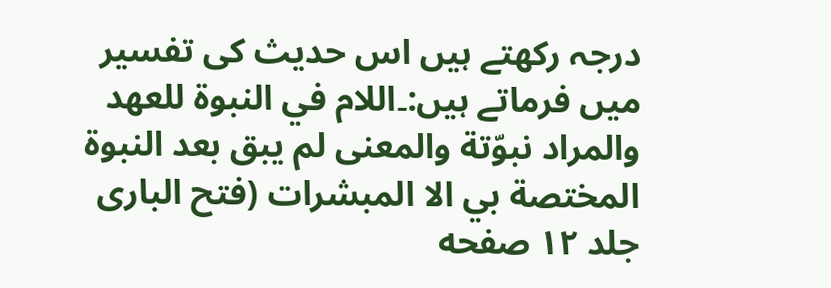درجہ رکھتے ہیں اس حدیث کی تفسیر میں فرماتے ہیں:۔اللام في النبوة للعهد والمراد نبوّتة والمعنى لم يبق بعد النبوة المختصة بي الا المبشرات (فتح الباری جلد ۱۲ صفحه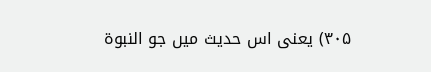۳۰۵) یعنی اس حدیث میں جو النبوۃ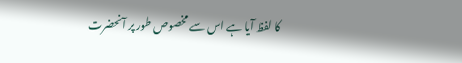کا لفظ آیا ہے اس سے مخصوص طور پر آنحضرت